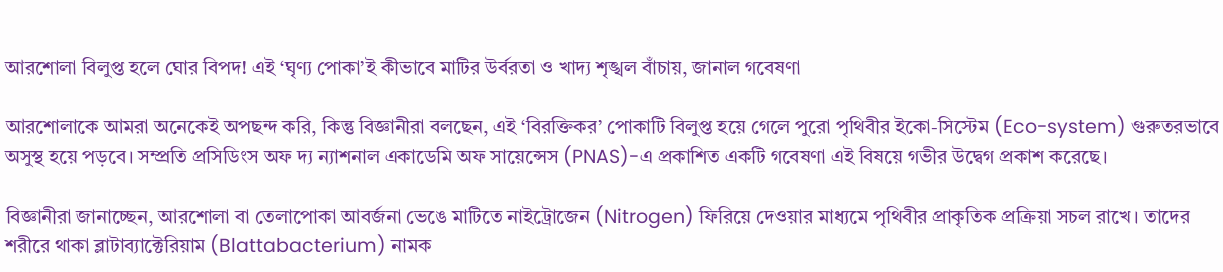আরশোলা বিলুপ্ত হলে ঘোর বিপদ! এই ‘ঘৃণ্য পোকা’ই কীভাবে মাটির উর্বরতা ও খাদ্য শৃঙ্খল বাঁচায়, জানাল গবেষণা

আরশোলাকে আমরা অনেকেই অপছন্দ করি, কিন্তু বিজ্ঞানীরা বলছেন, এই ‘বিরক্তিকর’ পোকাটি বিলুপ্ত হয়ে গেলে পুরো পৃথিবীর ইকো-সিস্টেম (Eco-system) গুরুতরভাবে অসুস্থ হয়ে পড়বে। সম্প্রতি প্রসিডিংস অফ দ্য ন্যাশনাল একাডেমি অফ সায়েন্সেস (PNAS)-এ প্রকাশিত একটি গবেষণা এই বিষয়ে গভীর উদ্বেগ প্রকাশ করেছে।

বিজ্ঞানীরা জানাচ্ছেন, আরশোলা বা তেলাপোকা আবর্জনা ভেঙে মাটিতে নাইট্রোজেন (Nitrogen) ফিরিয়ে দেওয়ার মাধ্যমে পৃথিবীর প্রাকৃতিক প্রক্রিয়া সচল রাখে। তাদের শরীরে থাকা ব্লাটাব্যাক্টেরিয়াম (Blattabacterium) নামক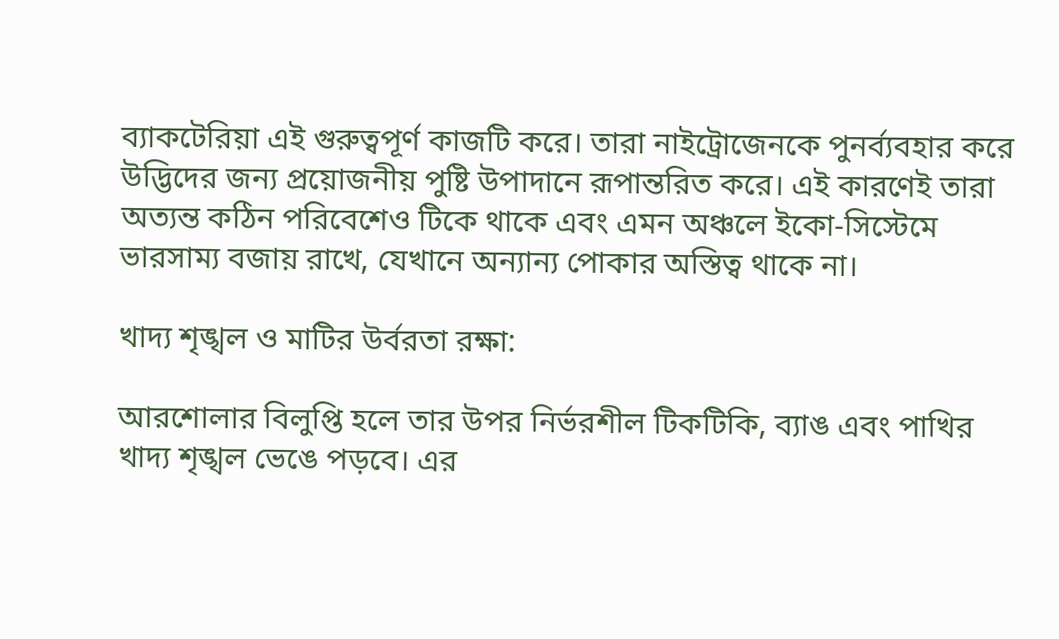ব্যাকটেরিয়া এই গুরুত্বপূর্ণ কাজটি করে। তারা নাইট্রোজেনকে পুনর্ব্যবহার করে উদ্ভিদের জন্য প্রয়োজনীয় পুষ্টি উপাদানে রূপান্তরিত করে। এই কারণেই তারা অত্যন্ত কঠিন পরিবেশেও টিকে থাকে এবং এমন অঞ্চলে ইকো-সিস্টেমে ভারসাম্য বজায় রাখে, যেখানে অন্যান্য পোকার অস্তিত্ব থাকে না।

খাদ্য শৃঙ্খল ও মাটির উর্বরতা রক্ষা:

আরশোলার বিলুপ্তি হলে তার উপর নির্ভরশীল টিকটিকি, ব্যাঙ এবং পাখির খাদ্য শৃঙ্খল ভেঙে পড়বে। এর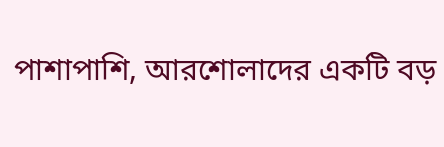পাশাপাশি, আরশোলাদের একটি বড়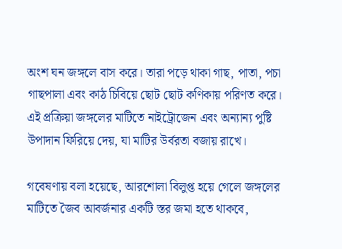অংশ ঘন জঙ্গলে বাস করে। তারা পড়ে থাকা গাছ, পাতা, পচা গাছপালা এবং কাঠ চিবিয়ে ছোট ছোট কণিকায় পরিণত করে। এই প্রক্রিয়া জঙ্গলের মাটিতে নাইট্রোজেন এবং অন্যান্য পুষ্টি উপাদান ফিরিয়ে দেয়, যা মাটির উর্বরতা বজায় রাখে।

গবেষণায় বলা হয়েছে, আরশোলা বিলুপ্ত হয়ে গেলে জঙ্গলের মাটিতে জৈব আবর্জনার একটি স্তর জমা হতে থাকবে,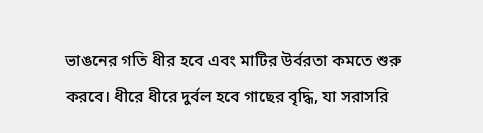ভাঙনের গতি ধীর হবে এবং মাটির উর্বরতা কমতে শুরু করবে। ধীরে ধীরে দুর্বল হবে গাছের বৃদ্ধি, যা সরাসরি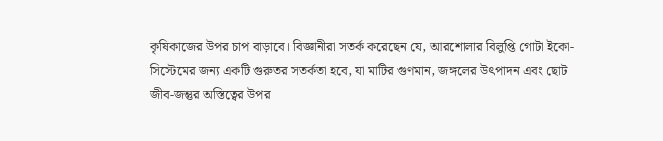কৃষিকাজের উপর চাপ বাড়াবে। বিজ্ঞানীরা সতর্ক করেছেন যে, আরশোলার বিলুপ্তি গোটা ইকো-সিস্টেমের জন্য একটি গুরুতর সতর্কতা হবে, যা মাটির গুণমান, জঙ্গলের উৎপাদন এবং ছোট জীব-জন্তুর অস্তিত্বের উপর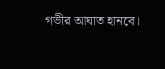গভীর আঘাত হানবে।